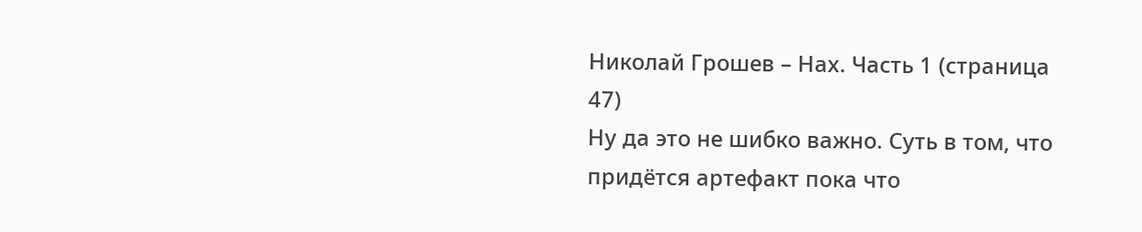Николай Грошев – Нах. Часть 1 (страница 47)
Ну да это не шибко важно. Суть в том, что придётся артефакт пока что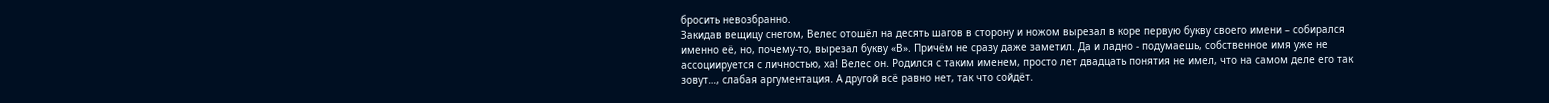бросить невозбранно.
Закидав вещицу снегом, Велес отошёл на десять шагов в сторону и ножом вырезал в коре первую букву своего имени – собирался именно её, но, почему-то, вырезал букву «В». Причём не сразу даже заметил. Да и ладно - подумаешь, собственное имя уже не ассоциируется с личностью, ха! Велес он. Родился с таким именем, просто лет двадцать понятия не имел, что на самом деле его так зовут…, слабая аргументация. А другой всё равно нет, так что сойдёт.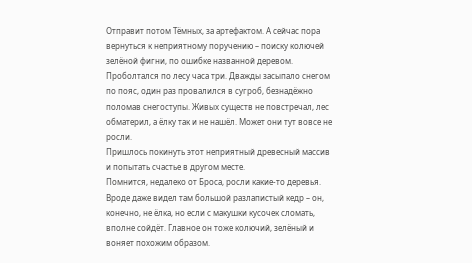Отправит потом Тёмных, за артефактом. А сейчас пора вернуться к неприятному поручению – поиску колючей зелёной фигни, по ошибке названной деревом.
Проболтался по лесу часа три. Дважды засыпало снегом по пояс, один раз провалился в сугроб, безнадёжно поломав снегоступы. Живых существ не повстречал, лес обматерил, а ёлку так и не нашёл. Может они тут вовсе не росли.
Пришлось покинуть этот неприятный древесный массив и попытать счастье в другом месте.
Помнится, недалеко от Броса, росли какие-то деревья. Вроде даже видел там большой разлапистый кедр – он, конечно, не ёлка, но если с макушки кусочек сломать, вполне сойдёт. Главное он тоже колючий, зелёный и воняет похожим образом.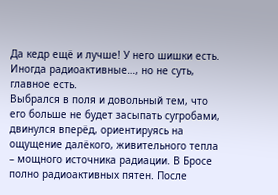Да кедр ещё и лучше! У него шишки есть. Иногда радиоактивные…, но не суть, главное есть.
Выбрался в поля и довольный тем, что его больше не будет засыпать сугробами, двинулся вперёд, ориентируясь на ощущение далёкого, живительного тепла – мощного источника радиации. В Бросе полно радиоактивных пятен. После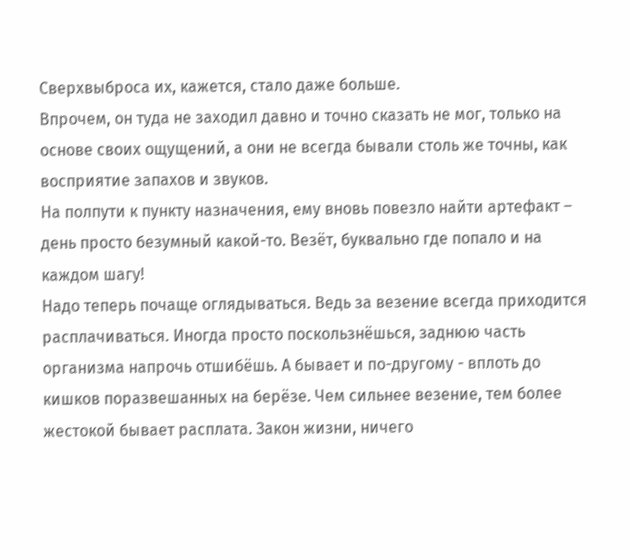Сверхвыброса их, кажется, стало даже больше.
Впрочем, он туда не заходил давно и точно сказать не мог, только на основе своих ощущений, а они не всегда бывали столь же точны, как восприятие запахов и звуков.
На полпути к пункту назначения, ему вновь повезло найти артефакт – день просто безумный какой-то. Везёт, буквально где попало и на каждом шагу!
Надо теперь почаще оглядываться. Ведь за везение всегда приходится расплачиваться. Иногда просто поскользнёшься, заднюю часть организма напрочь отшибёшь. А бывает и по-другому - вплоть до кишков поразвешанных на берёзе. Чем сильнее везение, тем более жестокой бывает расплата. Закон жизни, ничего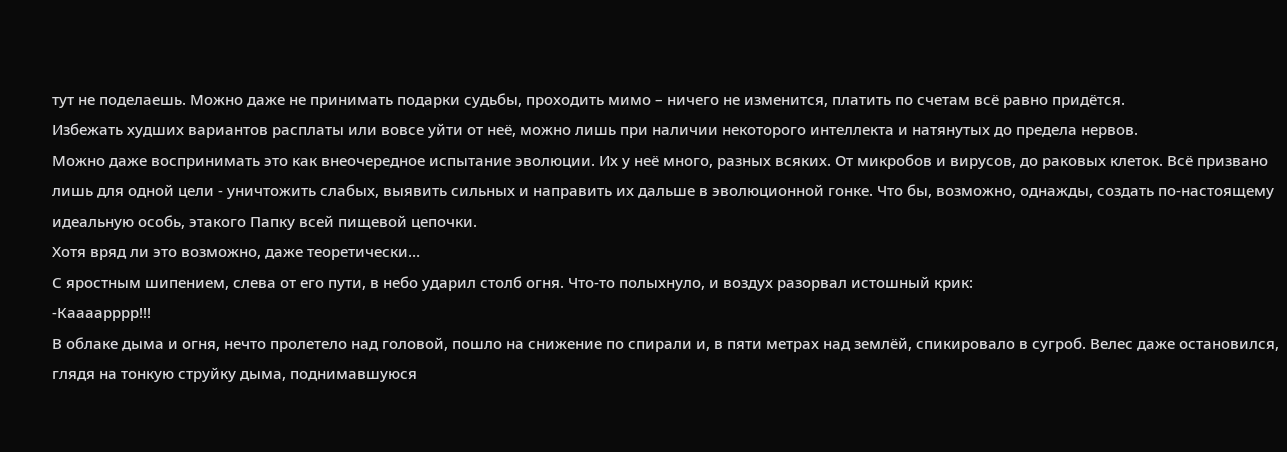тут не поделаешь. Можно даже не принимать подарки судьбы, проходить мимо – ничего не изменится, платить по счетам всё равно придётся.
Избежать худших вариантов расплаты или вовсе уйти от неё, можно лишь при наличии некоторого интеллекта и натянутых до предела нервов.
Можно даже воспринимать это как внеочередное испытание эволюции. Их у неё много, разных всяких. От микробов и вирусов, до раковых клеток. Всё призвано лишь для одной цели - уничтожить слабых, выявить сильных и направить их дальше в эволюционной гонке. Что бы, возможно, однажды, создать по-настоящему идеальную особь, этакого Папку всей пищевой цепочки.
Хотя вряд ли это возможно, даже теоретически…
С яростным шипением, слева от его пути, в небо ударил столб огня. Что-то полыхнуло, и воздух разорвал истошный крик:
-Каааарррр!!!
В облаке дыма и огня, нечто пролетело над головой, пошло на снижение по спирали и, в пяти метрах над землёй, спикировало в сугроб. Велес даже остановился, глядя на тонкую струйку дыма, поднимавшуюся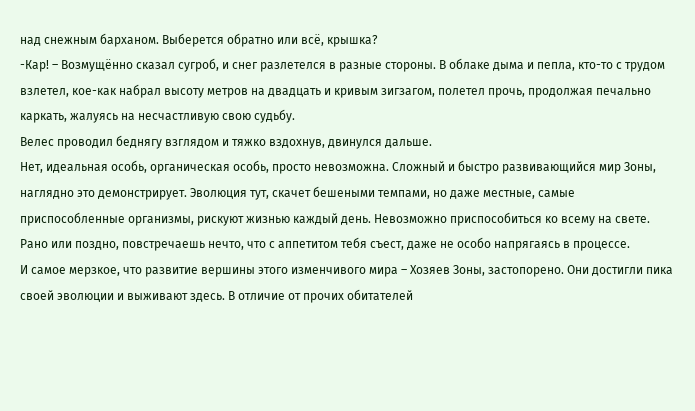над снежным барханом. Выберется обратно или всё, крышка?
-Кар! – Возмущённо сказал сугроб, и снег разлетелся в разные стороны. В облаке дыма и пепла, кто-то с трудом взлетел, кое-как набрал высоту метров на двадцать и кривым зигзагом, полетел прочь, продолжая печально каркать, жалуясь на несчастливую свою судьбу.
Велес проводил беднягу взглядом и тяжко вздохнув, двинулся дальше.
Нет, идеальная особь, органическая особь, просто невозможна. Сложный и быстро развивающийся мир Зоны, наглядно это демонстрирует. Эволюция тут, скачет бешеными темпами, но даже местные, самые приспособленные организмы, рискуют жизнью каждый день. Невозможно приспособиться ко всему на свете. Рано или поздно, повстречаешь нечто, что с аппетитом тебя съест, даже не особо напрягаясь в процессе.
И самое мерзкое, что развитие вершины этого изменчивого мира – Хозяев Зоны, застопорено. Они достигли пика своей эволюции и выживают здесь. В отличие от прочих обитателей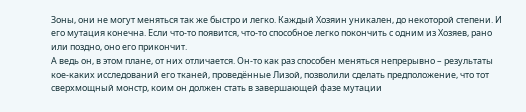Зоны, они не могут меняться так же быстро и легко. Каждый Хозяин уникален, до некоторой степени. И его мутация конечна. Если что-то появится, что-то способное легко покончить с одним из Хозяев, рано или поздно, оно его прикончит.
А ведь он, в этом плане, от них отличается. Он-то как раз способен меняться непрерывно – результаты кое-каких исследований его тканей, проведённые Лизой, позволили сделать предположение, что тот сверхмощный монстр, коим он должен стать в завершающей фазе мутации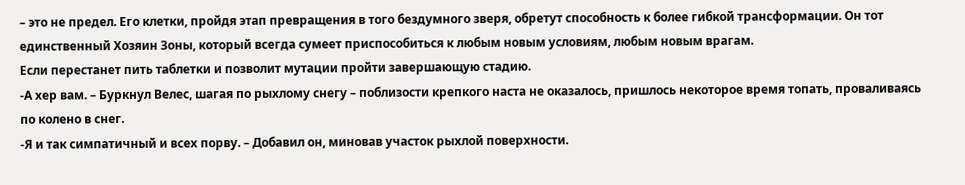– это не предел. Его клетки, пройдя этап превращения в того бездумного зверя, обретут способность к более гибкой трансформации. Он тот единственный Хозяин Зоны, который всегда сумеет приспособиться к любым новым условиям, любым новым врагам.
Если перестанет пить таблетки и позволит мутации пройти завершающую стадию.
-А хер вам. – Буркнул Велес, шагая по рыхлому снегу – поблизости крепкого наста не оказалось, пришлось некоторое время топать, проваливаясь по колено в снег.
-Я и так симпатичный и всех порву. – Добавил он, миновав участок рыхлой поверхности.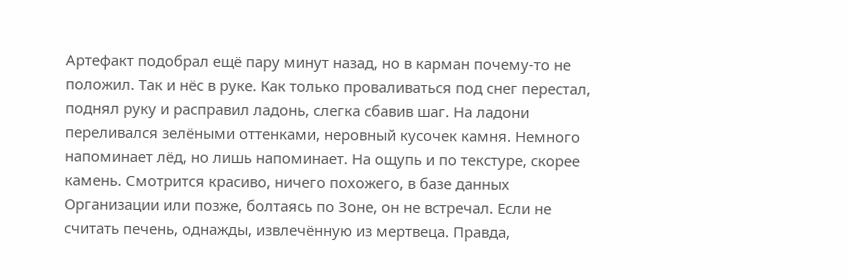Артефакт подобрал ещё пару минут назад, но в карман почему-то не положил. Так и нёс в руке. Как только проваливаться под снег перестал, поднял руку и расправил ладонь, слегка сбавив шаг. На ладони переливался зелёными оттенками, неровный кусочек камня. Немного напоминает лёд, но лишь напоминает. На ощупь и по текстуре, скорее камень. Смотрится красиво, ничего похожего, в базе данных Организации или позже, болтаясь по Зоне, он не встречал. Если не считать печень, однажды, извлечённую из мертвеца. Правда,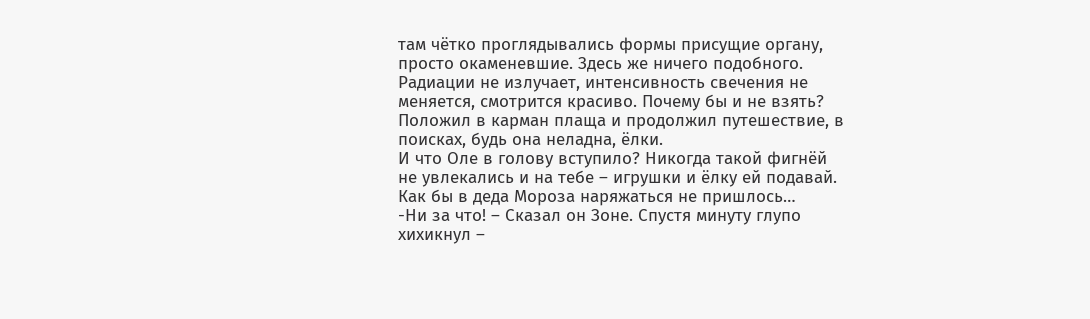там чётко проглядывались формы присущие органу, просто окаменевшие. Здесь же ничего подобного. Радиации не излучает, интенсивность свечения не меняется, смотрится красиво. Почему бы и не взять? Положил в карман плаща и продолжил путешествие, в поисках, будь она неладна, ёлки.
И что Оле в голову вступило? Никогда такой фигнёй не увлекались и на тебе – игрушки и ёлку ей подавай. Как бы в деда Мороза наряжаться не пришлось…
-Ни за что! – Сказал он Зоне. Спустя минуту глупо хихикнул –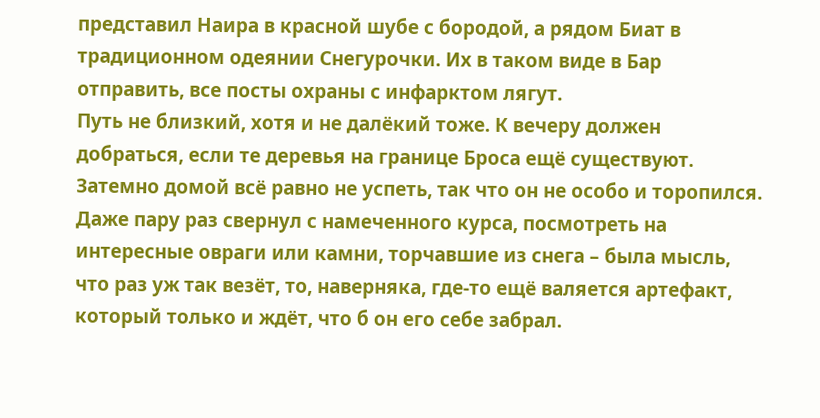представил Наира в красной шубе с бородой, а рядом Биат в традиционном одеянии Снегурочки. Их в таком виде в Бар отправить, все посты охраны с инфарктом лягут.
Путь не близкий, хотя и не далёкий тоже. К вечеру должен добраться, если те деревья на границе Броса ещё существуют. Затемно домой всё равно не успеть, так что он не особо и торопился. Даже пару раз свернул с намеченного курса, посмотреть на интересные овраги или камни, торчавшие из снега – была мысль, что раз уж так везёт, то, наверняка, где-то ещё валяется артефакт, который только и ждёт, что б он его себе забрал.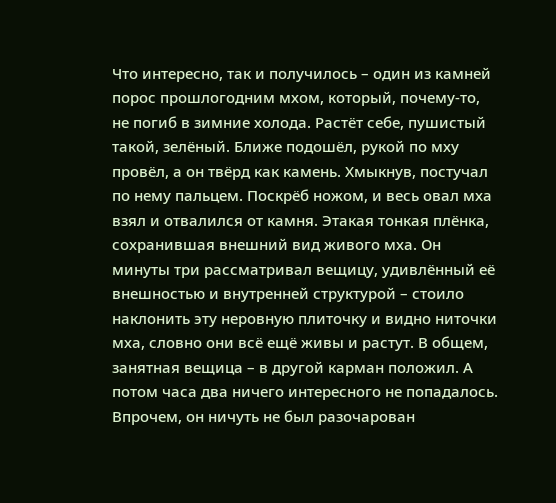Что интересно, так и получилось – один из камней порос прошлогодним мхом, который, почему-то, не погиб в зимние холода. Растёт себе, пушистый такой, зелёный. Ближе подошёл, рукой по мху провёл, а он твёрд как камень. Хмыкнув, постучал по нему пальцем. Поскрёб ножом, и весь овал мха взял и отвалился от камня. Этакая тонкая плёнка, сохранившая внешний вид живого мха. Он минуты три рассматривал вещицу, удивлённый её внешностью и внутренней структурой – стоило наклонить эту неровную плиточку и видно ниточки мха, словно они всё ещё живы и растут. В общем, занятная вещица – в другой карман положил. А потом часа два ничего интересного не попадалось. Впрочем, он ничуть не был разочарован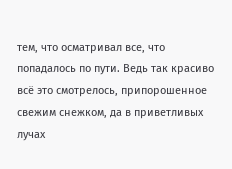тем, что осматривал все, что попадалось по пути. Ведь так красиво всё это смотрелось, припорошенное свежим снежком, да в приветливых лучах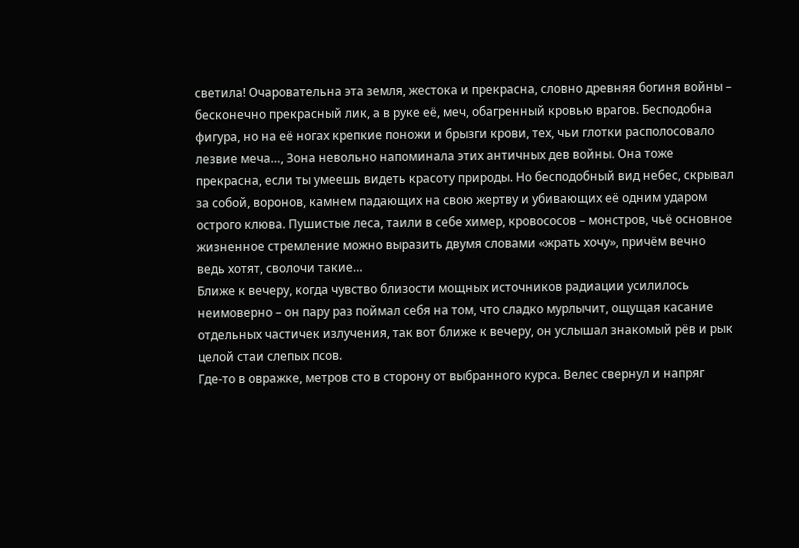светила! Очаровательна эта земля, жестока и прекрасна, словно древняя богиня войны – бесконечно прекрасный лик, а в руке её, меч, обагренный кровью врагов. Бесподобна фигура, но на её ногах крепкие поножи и брызги крови, тех, чьи глотки располосовало лезвие меча…, Зона невольно напоминала этих античных дев войны. Она тоже прекрасна, если ты умеешь видеть красоту природы. Но бесподобный вид небес, скрывал за собой, воронов, камнем падающих на свою жертву и убивающих её одним ударом острого клюва. Пушистые леса, таили в себе химер, кровососов – монстров, чьё основное жизненное стремление можно выразить двумя словами «жрать хочу», причём вечно ведь хотят, сволочи такие…
Ближе к вечеру, когда чувство близости мощных источников радиации усилилось неимоверно – он пару раз поймал себя на том, что сладко мурлычит, ощущая касание отдельных частичек излучения, так вот ближе к вечеру, он услышал знакомый рёв и рык целой стаи слепых псов.
Где-то в овражке, метров сто в сторону от выбранного курса. Велес свернул и напряг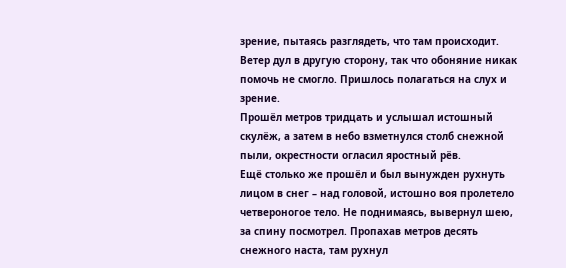зрение, пытаясь разглядеть, что там происходит. Ветер дул в другую сторону, так что обоняние никак помочь не смогло. Пришлось полагаться на слух и зрение.
Прошёл метров тридцать и услышал истошный скулёж, а затем в небо взметнулся столб снежной пыли, окрестности огласил яростный рёв.
Ещё столько же прошёл и был вынужден рухнуть лицом в снег – над головой, истошно воя пролетело четвероногое тело. Не поднимаясь, вывернул шею, за спину посмотрел. Пропахав метров десять снежного наста, там рухнул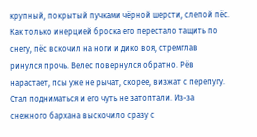крупный, покрытый пучками чёрной шерсти, слепой пёс. Как только инерцией броска его перестало тащить по снегу, пёс вскочил на ноги и дико воя, стремглав ринулся прочь. Велес повернулся обратно. Рёв нарастает, псы уже не рычат, скорее, визжат с перепугу. Стал подниматься и его чуть не затоптали. Из-за снежного бархана выскочило сразу с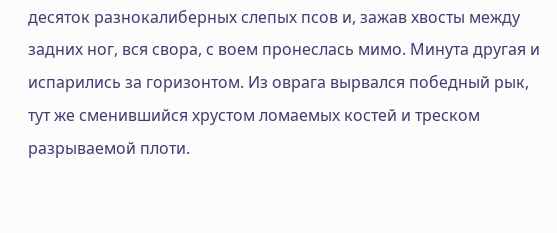десяток разнокалиберных слепых псов и, зажав хвосты между задних ног, вся свора, с воем пронеслась мимо. Минута другая и испарились за горизонтом. Из оврага вырвался победный рык, тут же сменившийся хрустом ломаемых костей и треском разрываемой плоти.